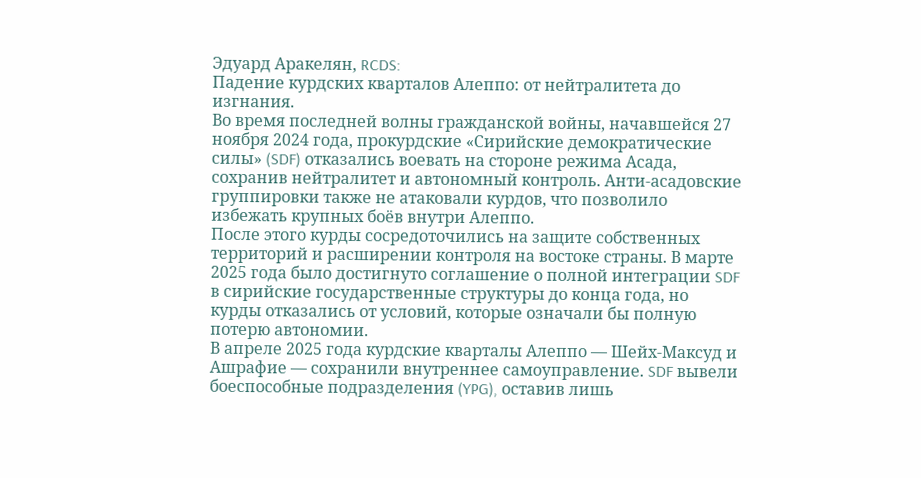Эдуард Аракелян, RCDS:
Падение курдских кварталов Алеппо: от нейтралитета до изгнания.
Во время последней волны гражданской войны, начавшейся 27 ноября 2024 года, прокурдские «Сирийские демократические силы» (SDF) отказались воевать на стороне режима Асада, сохранив нейтралитет и автономный контроль. Анти-асадовские группировки также не атаковали курдов, что позволило избежать крупных боёв внутри Алеппо.
После этого курды сосредоточились на защите собственных территорий и расширении контроля на востоке страны. В марте 2025 года было достигнуто соглашение о полной интеграции SDF в сирийские государственные структуры до конца года, но курды отказались от условий, которые означали бы полную потерю автономии.
В апреле 2025 года курдские кварталы Алеппо — Шейх-Максуд и Ашрафие — сохранили внутреннее самоуправление. SDF вывели боеспособные подразделения (YPG), оставив лишь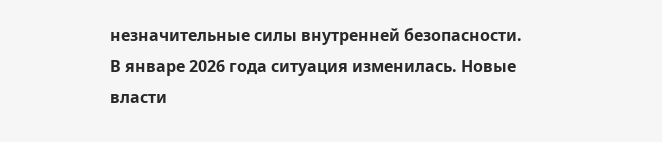незначительные силы внутренней безопасности.
В январе 2026 года ситуация изменилась. Новые власти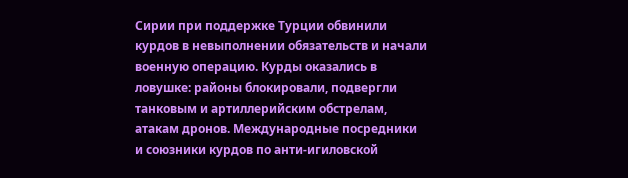Сирии при поддержке Турции обвинили курдов в невыполнении обязательств и начали военную операцию. Курды оказались в ловушке: районы блокировали, подвергли танковым и артиллерийским обстрелам, атакам дронов. Международные посредники и союзники курдов по анти-игиловской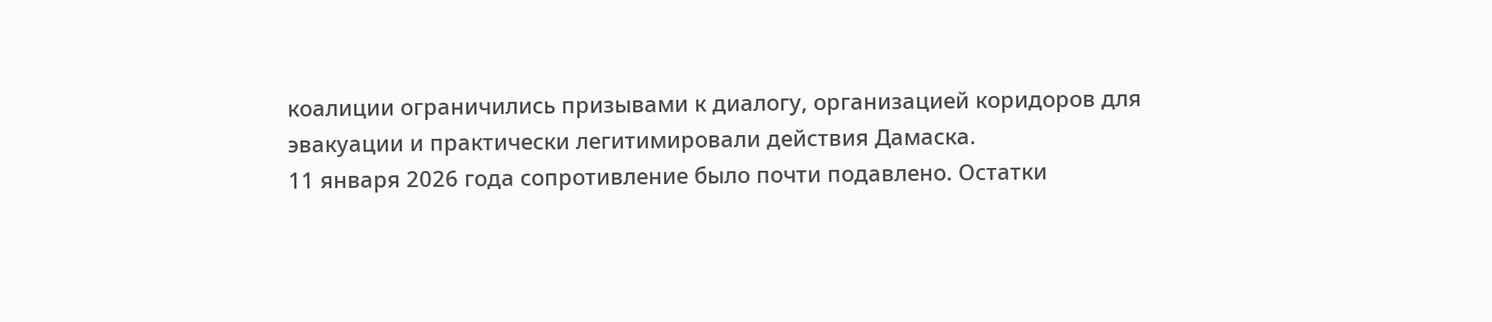коалиции ограничились призывами к диалогу, организацией коридоров для эвакуации и практически легитимировали действия Дамаска.
11 января 2026 года сопротивление было почти подавлено. Остатки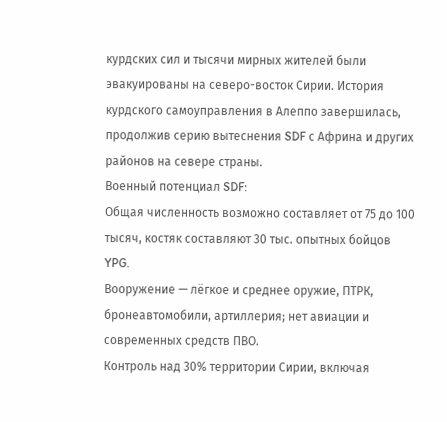курдских сил и тысячи мирных жителей были эвакуированы на северо-восток Сирии. История курдского самоуправления в Алеппо завершилась, продолжив серию вытеснения SDF с Африна и других районов на севере страны.
Военный потенциал SDF:
Общая численность возможно составляет от 75 до 100 тысяч, костяк составляют 30 тыс. опытных бойцов YPG.
Вооружение — лёгкое и среднее оружие, ПТРК, бронеавтомобили, артиллерия; нет авиации и современных средств ПВО.
Контроль над 30% территории Сирии, включая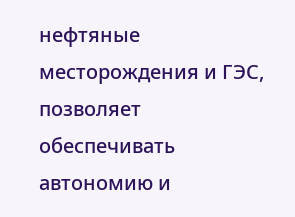нефтяные месторождения и ГЭС, позволяет обеспечивать автономию и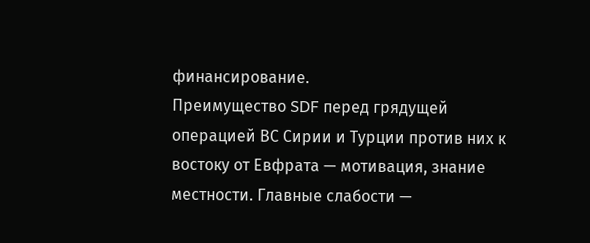финансирование.
Преимущество SDF перед грядущей операцией ВС Сирии и Турции против них к востоку от Евфрата — мотивация, знание местности. Главные слабости —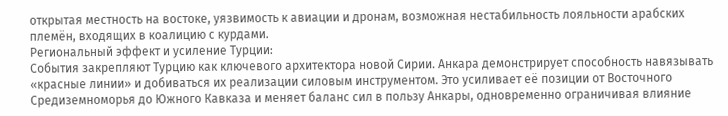открытая местность на востоке, уязвимость к авиации и дронам, возможная нестабильность лояльности арабских племён, входящих в коалицию с курдами.
Региональный эффект и усиление Турции:
События закрепляют Турцию как ключевого архитектора новой Сирии. Анкара демонстрирует способность навязывать «красные линии» и добиваться их реализации силовым инструментом. Это усиливает её позиции от Восточного Средиземноморья до Южного Кавказа и меняет баланс сил в пользу Анкары, одновременно ограничивая влияние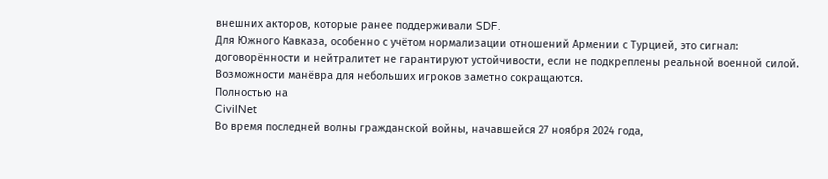внешних акторов, которые ранее поддерживали SDF.
Для Южного Кавказа, особенно с учётом нормализации отношений Армении с Турцией, это сигнал: договорённости и нейтралитет не гарантируют устойчивости, если не подкреплены реальной военной силой. Возможности манёвра для небольших игроков заметно сокращаются.
Полностью на
CivilNet
Во время последней волны гражданской войны, начавшейся 27 ноября 2024 года,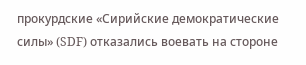прокурдские «Сирийские демократические силы» (SDF) отказались воевать на стороне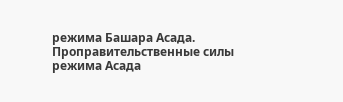режима Башара Асада. Проправительственные силы режима Асада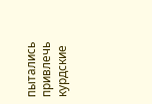пытались привлечь курдские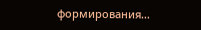формирования…